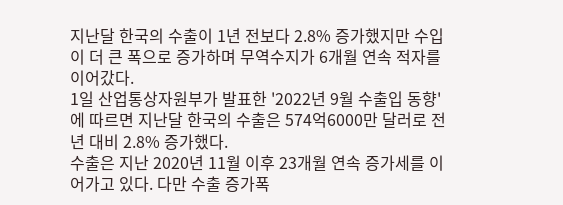지난달 한국의 수출이 1년 전보다 2.8% 증가했지만 수입이 더 큰 폭으로 증가하며 무역수지가 6개월 연속 적자를 이어갔다.
1일 산업통상자원부가 발표한 '2022년 9월 수출입 동향'에 따르면 지난달 한국의 수출은 574억6000만 달러로 전년 대비 2.8% 증가했다.
수출은 지난 2020년 11월 이후 23개월 연속 증가세를 이어가고 있다. 다만 수출 증가폭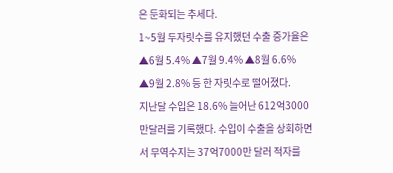은 둔화되는 추세다.
1~5월 두자릿수를 유지했던 수출 증가율은 ▲6월 5.4% ▲7월 9.4% ▲8월 6.6% ▲9월 2.8% 등 한 자릿수로 떨어졌다.
지난달 수입은 18.6% 늘어난 612억3000만달러를 기록했다. 수입이 수출을 상회하면서 무역수지는 37억7000만 달러 적자를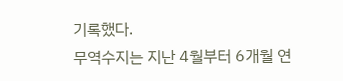기록했다.
무역수지는 지난 4월부터 6개월 연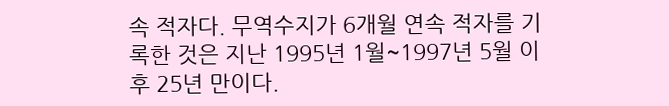속 적자다. 무역수지가 6개월 연속 적자를 기록한 것은 지난 1995년 1월~1997년 5월 이후 25년 만이다.